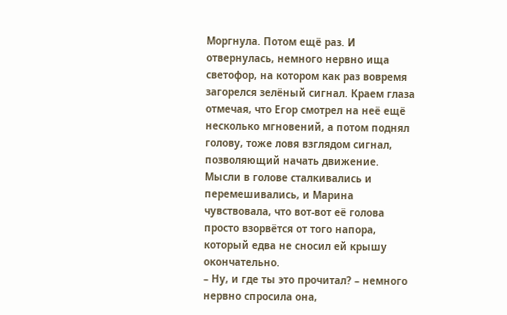Моргнула. Потом ещё раз. И отвернулась, немного нервно ища светофор, на котором как раз вовремя загорелся зелёный сигнал. Краем глаза отмечая, что Егор смотрел на неё ещё несколько мгновений, а потом поднял голову, тоже ловя взглядом сигнал, позволяющий начать движение.
Мысли в голове сталкивались и перемешивались, и Марина чувствовала, что вот-вот её голова просто взорвётся от того напора, который едва не сносил ей крышу окончательно.
– Ну, и где ты это прочитал? – немного нервно спросила она,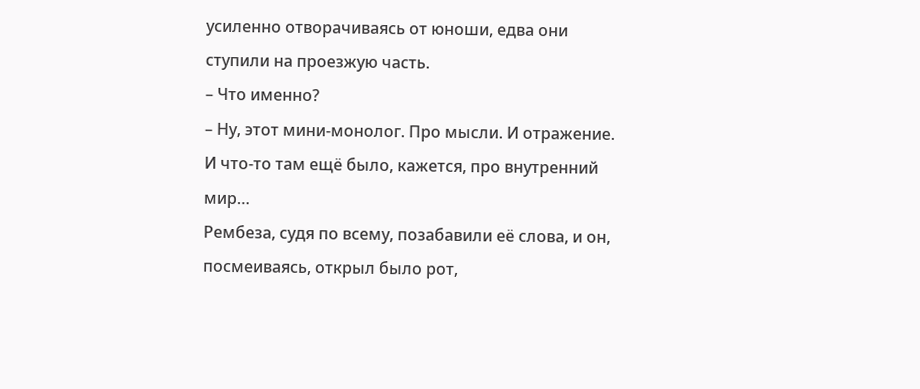усиленно отворачиваясь от юноши, едва они ступили на проезжую часть.
– Что именно?
– Ну, этот мини-монолог. Про мысли. И отражение. И что-то там ещё было, кажется, про внутренний мир…
Рембеза, судя по всему, позабавили её слова, и он, посмеиваясь, открыл было рот,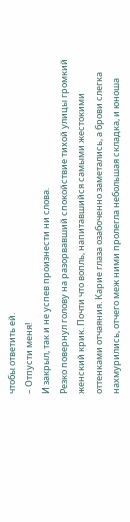чтобы ответить ей.
– Отпусти меня!
И закрыл, так и не успев произнести ни слова.
Резко повернул голову на разорвавший спокойствие тихой улицы громкий женский крик. Почти что вопль, напитавшийся самыми жестокими оттенками отчаяния. Карие глаза озабоченно заметались, а брови слегка нахмурились, отчего меж ними пролегла небольшая складка, и юноша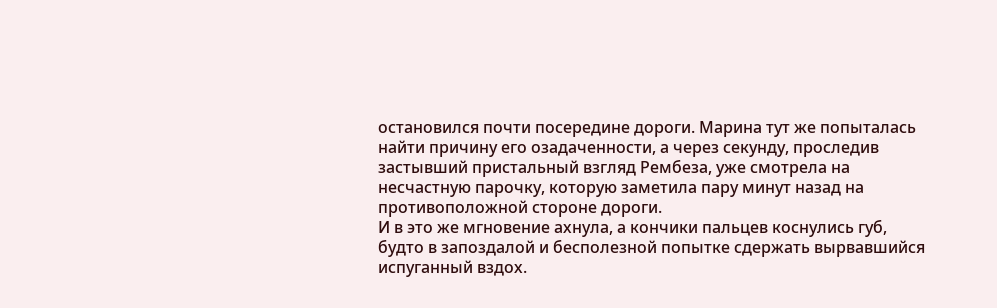остановился почти посередине дороги. Марина тут же попыталась найти причину его озадаченности, а через секунду, проследив застывший пристальный взгляд Рембеза, уже смотрела на несчастную парочку, которую заметила пару минут назад на противоположной стороне дороги.
И в это же мгновение ахнула, а кончики пальцев коснулись губ, будто в запоздалой и бесполезной попытке сдержать вырвавшийся испуганный вздох.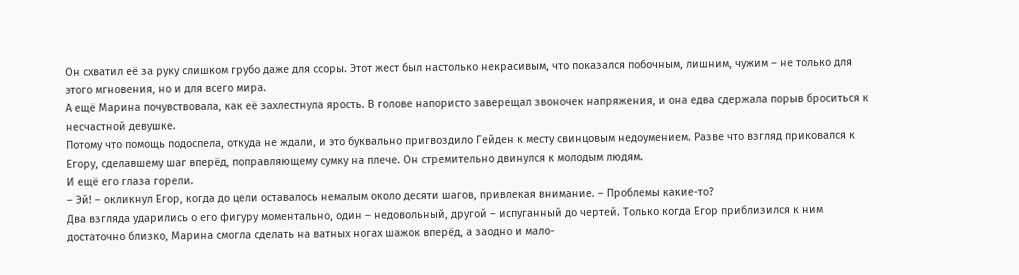Он схватил её за руку слишком грубо даже для ссоры. Этот жест был настолько некрасивым, что показался побочным, лишним, чужим – не только для этого мгновения, но и для всего мира.
А ещё Марина почувствовала, как её захлестнула ярость. В голове напористо заверещал звоночек напряжения, и она едва сдержала порыв броситься к несчастной девушке.
Потому что помощь подоспела, откуда не ждали, и это буквально пригвоздило Гейден к месту свинцовым недоумением. Разве что взгляд приковался к Егору, сделавшему шаг вперёд, поправляющему сумку на плече. Он стремительно двинулся к молодым людям.
И ещё его глаза горели.
– Эй! – окликнул Егор, когда до цели оставалось немалым около десяти шагов, привлекая внимание. – Проблемы какие-то?
Два взгляда ударились о его фигуру моментально, один – недовольный, другой – испуганный до чертей. Только когда Егор приблизился к ним достаточно близко, Марина смогла сделать на ватных ногах шажок вперёд, а заодно и мало-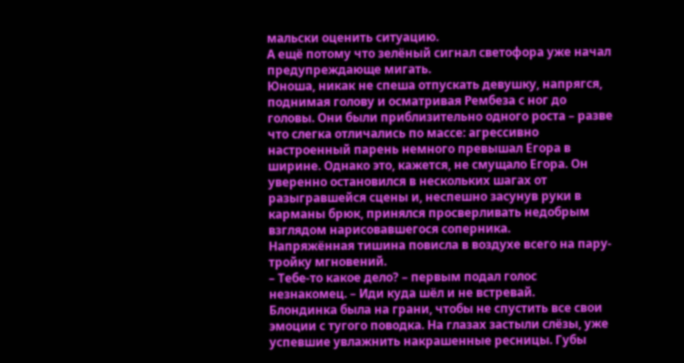мальски оценить ситуацию.
А ещё потому что зелёный сигнал светофора уже начал предупреждающе мигать.
Юноша, никак не спеша отпускать девушку, напрягся, поднимая голову и осматривая Рембеза с ног до головы. Они были приблизительно одного роста – разве что слегка отличались по массе: агрессивно настроенный парень немного превышал Егора в ширине. Однако это, кажется, не смущало Егора. Он уверенно остановился в нескольких шагах от разыгравшейся сцены и, неспешно засунув руки в карманы брюк, принялся просверливать недобрым взглядом нарисовавшегося соперника.
Напряжённая тишина повисла в воздухе всего на пару-тройку мгновений.
– Тебе-то какое дело? – первым подал голос незнакомец. – Иди куда шёл и не встревай.
Блондинка была на грани, чтобы не спустить все свои эмоции с тугого поводка. На глазах застыли слёзы, уже успевшие увлажнить накрашенные ресницы. Губы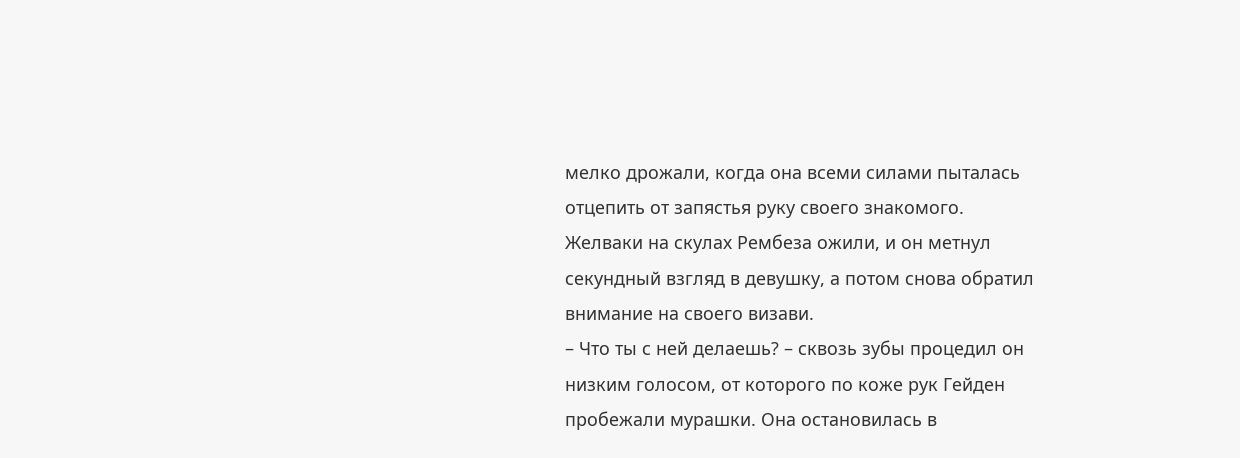мелко дрожали, когда она всеми силами пыталась отцепить от запястья руку своего знакомого.
Желваки на скулах Рембеза ожили, и он метнул секундный взгляд в девушку, а потом снова обратил внимание на своего визави.
– Что ты с ней делаешь? – сквозь зубы процедил он низким голосом, от которого по коже рук Гейден пробежали мурашки. Она остановилась в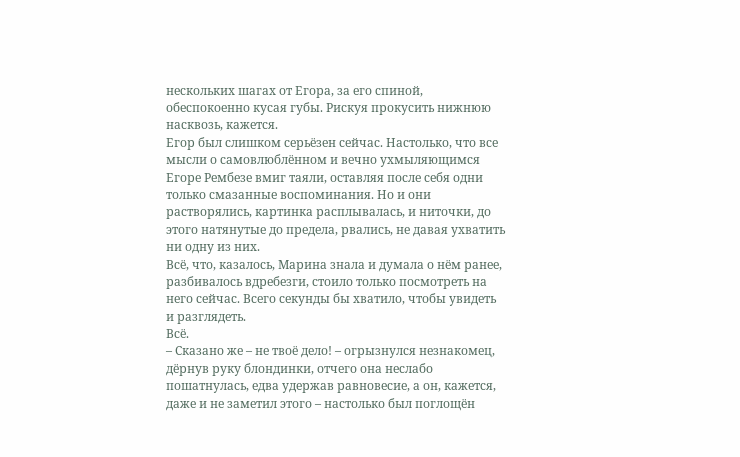нескольких шагах от Егора, за его спиной, обеспокоенно кусая губы. Рискуя прокусить нижнюю насквозь, кажется.
Егор был слишком серьёзен сейчас. Настолько, что все мысли о самовлюблённом и вечно ухмыляющимся Егоре Рембезе вмиг таяли, оставляя после себя одни только смазанные воспоминания. Но и они растворялись, картинка расплывалась, и ниточки, до этого натянутые до предела, рвались, не давая ухватить ни одну из них.
Всё, что, казалось, Марина знала и думала о нём ранее, разбивалось вдребезги, стоило только посмотреть на него сейчас. Всего секунды бы хватило, чтобы увидеть и разглядеть.
Всё.
– Сказано же – не твоё дело! – огрызнулся незнакомец, дёрнув руку блондинки, отчего она неслабо пошатнулась, едва удержав равновесие, а он, кажется, даже и не заметил этого – настолько был поглощён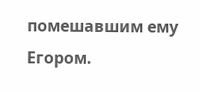помешавшим ему Егором.